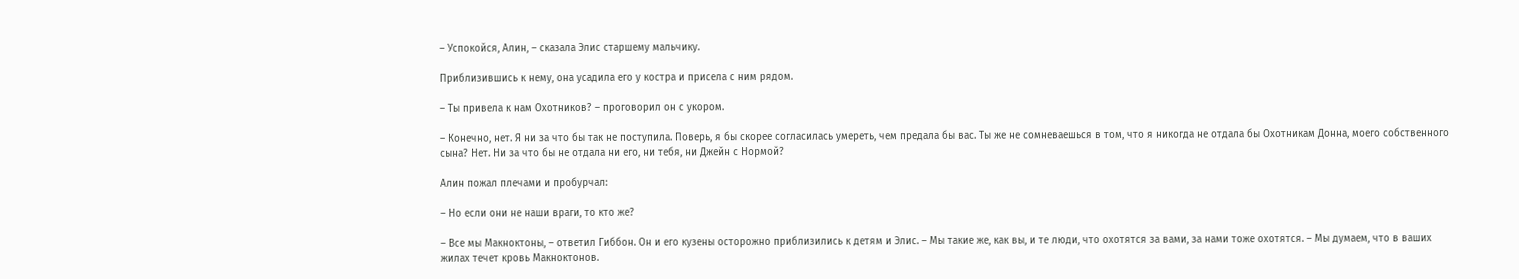– Успокойся, Алин, – сказала Элис старшему мальчику.

Приблизившись к нему, она усадила его у костра и присела с ним рядом.

– Ты привела к нам Охотников? – проговорил он с укором.

– Конечно, нет. Я ни за что бы так не поступила. Поверь, я бы скорее согласилась умереть, чем предала бы вас. Ты же не сомневаешься в том, что я никогда не отдала бы Охотникам Донна, моего собственного сына? Нет. Ни за что бы не отдала ни его, ни тебя, ни Джейн с Нормой?

Алин пожал плечами и пробурчал:

– Но если они не наши враги, то кто же?

– Все мы Макноктоны, – ответил Гиббон. Он и его кузены осторожно приблизились к детям и Элис. – Мы такие же, как вы, и те люди, что охотятся за вами, за нами тоже охотятся. – Мы думаем, что в ваших жилах течет кровь Макноктонов.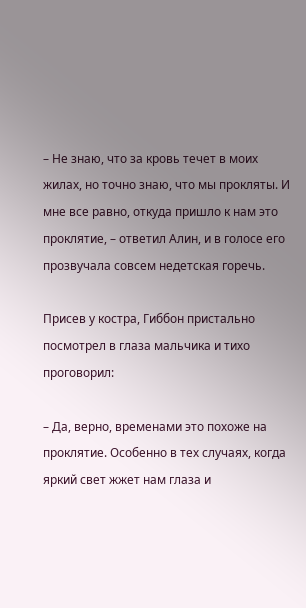– Не знаю, что за кровь течет в моих жилах, но точно знаю, что мы прокляты. И мне все равно, откуда пришло к нам это проклятие, – ответил Алин, и в голосе его прозвучала совсем недетская горечь.

Присев у костра, Гиббон пристально посмотрел в глаза мальчика и тихо проговорил:

– Да, верно, временами это похоже на проклятие. Особенно в тех случаях, когда яркий свет жжет нам глаза и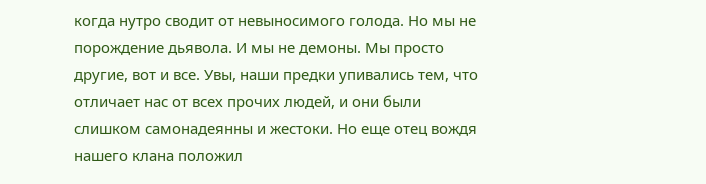когда нутро сводит от невыносимого голода. Но мы не порождение дьявола. И мы не демоны. Мы просто другие, вот и все. Увы, наши предки упивались тем, что отличает нас от всех прочих людей, и они были слишком самонадеянны и жестоки. Но еще отец вождя нашего клана положил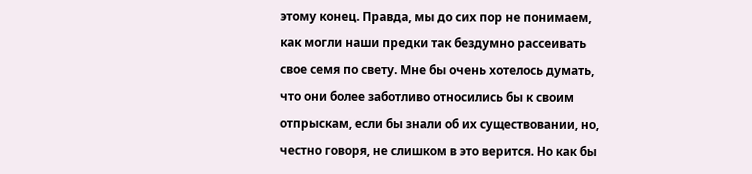этому конец. Правда, мы до сих пор не понимаем, как могли наши предки так бездумно рассеивать свое семя по свету. Мне бы очень хотелось думать, что они более заботливо относились бы к своим отпрыскам, если бы знали об их существовании, но, честно говоря, не слишком в это верится. Но как бы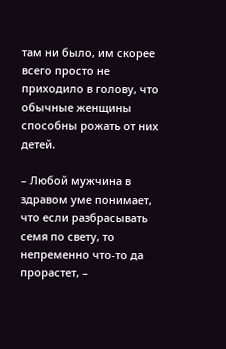там ни было, им скорее всего просто не приходило в голову, что обычные женщины способны рожать от них детей.

– Любой мужчина в здравом уме понимает, что если разбрасывать семя по свету, то непременно что-то да прорастет, –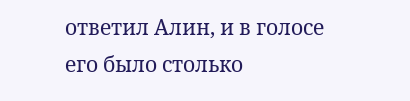ответил Алин, и в голосе его было столько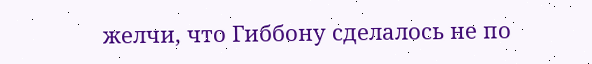желчи, что Гиббону сделалось не по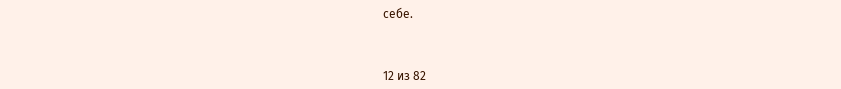себе.



12 из 82